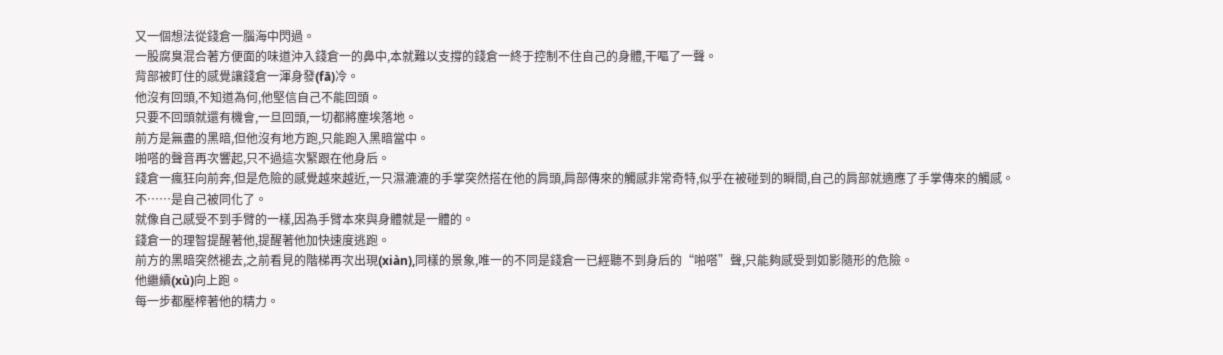又一個想法從錢倉一腦海中閃過。
一股腐臭混合著方便面的味道沖入錢倉一的鼻中,本就難以支撐的錢倉一終于控制不住自己的身體,干嘔了一聲。
背部被盯住的感覺讓錢倉一渾身發(fā)冷。
他沒有回頭,不知道為何,他堅信自己不能回頭。
只要不回頭就還有機會,一旦回頭,一切都將塵埃落地。
前方是無盡的黑暗,但他沒有地方跑,只能跑入黑暗當中。
啪嗒的聲音再次響起,只不過這次緊跟在他身后。
錢倉一瘋狂向前奔,但是危險的感覺越來越近,一只濕漉漉的手掌突然搭在他的肩頭,肩部傳來的觸感非常奇特,似乎在被碰到的瞬間,自己的肩部就適應了手掌傳來的觸感。
不……是自己被同化了。
就像自己感受不到手臂的一樣,因為手臂本來與身體就是一體的。
錢倉一的理智提醒著他,提醒著他加快速度逃跑。
前方的黑暗突然褪去,之前看見的階梯再次出現(xiàn),同樣的景象,唯一的不同是錢倉一已經聽不到身后的“啪嗒”聲,只能夠感受到如影隨形的危險。
他繼續(xù)向上跑。
每一步都壓榨著他的精力。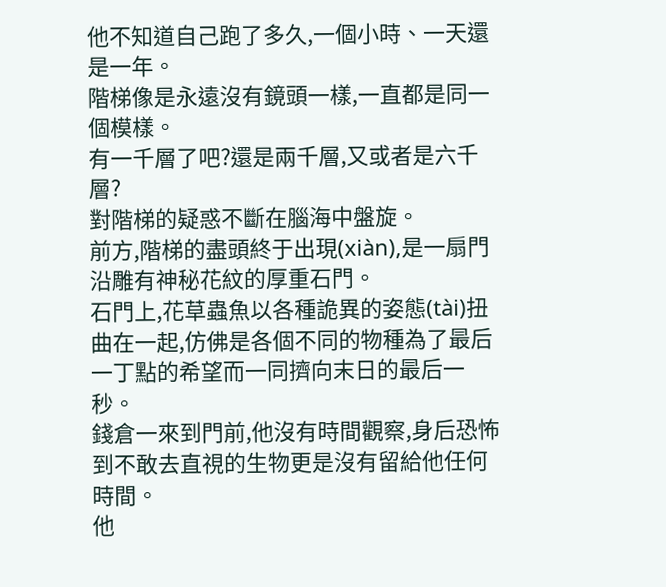他不知道自己跑了多久,一個小時、一天還是一年。
階梯像是永遠沒有鏡頭一樣,一直都是同一個模樣。
有一千層了吧?還是兩千層,又或者是六千層?
對階梯的疑惑不斷在腦海中盤旋。
前方,階梯的盡頭終于出現(xiàn),是一扇門沿雕有神秘花紋的厚重石門。
石門上,花草蟲魚以各種詭異的姿態(tài)扭曲在一起,仿佛是各個不同的物種為了最后一丁點的希望而一同擠向末日的最后一秒。
錢倉一來到門前,他沒有時間觀察,身后恐怖到不敢去直視的生物更是沒有留給他任何時間。
他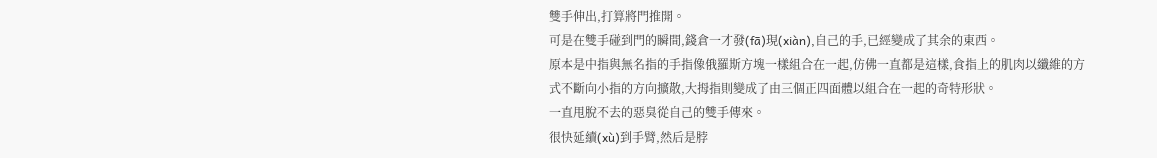雙手伸出,打算將門推開。
可是在雙手碰到門的瞬間,錢倉一才發(fā)現(xiàn),自己的手,已經變成了其余的東西。
原本是中指與無名指的手指像俄羅斯方塊一樣組合在一起,仿佛一直都是這樣,食指上的肌肉以纖維的方式不斷向小指的方向擴散,大拇指則變成了由三個正四面體以組合在一起的奇特形狀。
一直甩脫不去的惡臭從自己的雙手傳來。
很快延續(xù)到手臂,然后是脖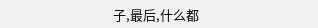子,最后,什么都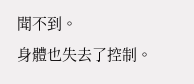聞不到。
身體也失去了控制。